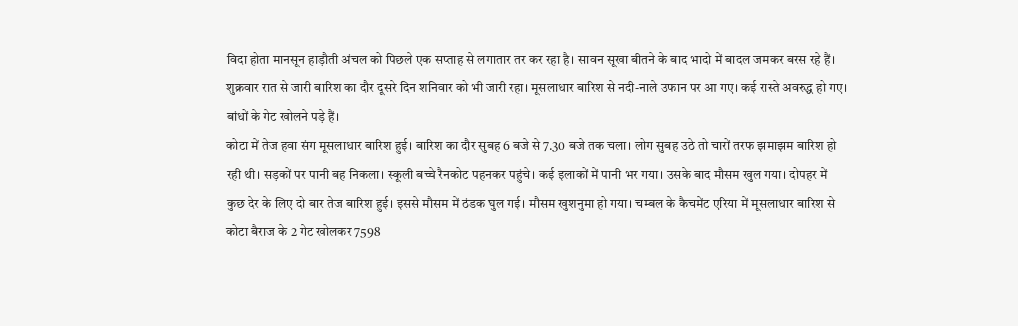विदा होता मानसून हाड़ौती अंचल को पिछले एक सप्ताह से लगातार तर कर रहा है। सावन सूखा बीतने के बाद भादो में बादल जमकर बरस रहे हैं। शुक्रवार रात से जारी बारिश का दौर दूसरे दिन शनिवार को भी जारी रहा। मूसलाधार बारिश से नदी-नाले उफान पर आ गए। कई रास्ते अवरुद्ध हो गए। बांधों के गेट खोलने पड़े हैं।
कोटा में तेज हवा संग मूसलाधार बारिश हुई। बारिश का दौर सुबह 6 बजे से 7.30 बजे तक चला। लोग सुबह उठे तो चारों तरफ झमाझम बारिश हो रही थी। सड़कों पर पानी बह निकला। स्कूली बच्चे रैनकोट पहनकर पहुंचे। कई इलाकों में पानी भर गया। उसके बाद मौसम खुल गया। दोपहर में कुछ देर के लिए दो बार तेज बारिश हुई। इससे मौसम में ठंडक घुल गई। मौसम खुशनुमा हो गया। चम्बल के कैचमेंट एरिया में मूसलाधार बारिश से कोटा बैराज के 2 गेट खोलकर 7598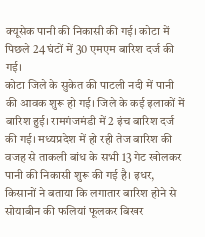क्यूसेक पानी की निकासी की गई। कोटा में पिछले 24 घंटों में 30 एमएम बारिश दर्ज की गई।
कोटा जिले के सुकेत की पाटली नदी में पानी की आवक शुरू हो गई। जिले के कई इलाकों में बारिश हुई। रामगंजमंडी में 2 इंच बारिश दर्ज की गई। मध्यप्रदेश में हो रही तेज बारिश की वजह से ताकली बांध के सभी 13 गेट खोलकर पानी की निकासी शुरू की गई है। इधर, किसानों ने बताया कि लगातार बारिश होने से सोयाबीन की फलियां फूलकर बिखर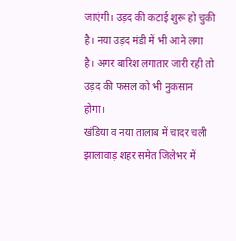जाएंगी। उड़द की कटाई शुरू हो चुकी है। नया उड़द मंडी में भी आने लगा है। अगर बारिश लगातार जारी रही तो उड़द की फसल को भी नुकसान होगा।
खंडिया व नया तालाब में चादर चली
झालावाड़ शहर समेत जिलेभर में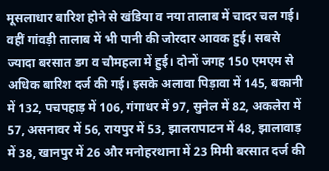मूसलाधार बारिश होने से खंडिया व नया तालाब में चादर चल गई। वहीं गांवड़ी तालाब में भी पानी की जोरदार आवक हुई। सबसे ज्यादा बरसात डग व चौमहला में हुई। दोनों जगह 150 एमएम से अधिक बारिश दर्ज की गई। इसके अलावा पिड़ावा में 145, बकानी में 132, पचपहाड़ में 106, गंगाधर में 97, सुनेल में 82, अकलेरा में 57, असनावर में 56, रायपुर में 53, झालरापाटन में 48, झालावाड़ में 38, खानपुर में 26 और मनोहरथाना में 23 मिमी बरसात दर्ज की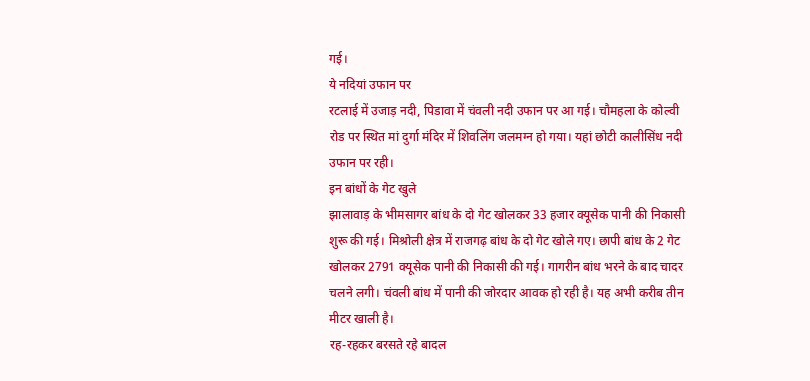गई।
ये नदियां उफान पर
रटलाई में उजाड़ नदी, पिडावा में चंवली नदी उफान पर आ गई। चौमहला के कोल्वी रोड पर स्थित मां दुर्गा मंदिर में शिवलिंग जलमग्न हो गया। यहां छोटी कालीसिंध नदी उफान पर रही।
इन बांधों के गेट खुले
झालावाड़ के भीमसागर बांध के दो गेट खोलकर 33 हजार क्यूसेक पानी की निकासी शुरू की गई। मिश्रोली क्षेत्र में राजगढ़ बांध के दो गेट खोले गए। छापी बांध के 2 गेट खोलकर 2791 क्यूसेक पानी की निकासी की गई। गागरीन बांध भरने के बाद चादर चलने लगी। चंवली बांध में पानी की जोरदार आवक हो रही है। यह अभी करीब तीन मीटर खाली है।
रह-रहकर बरसते रहे बादल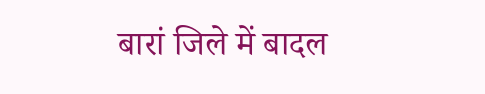बारां जिले में बादल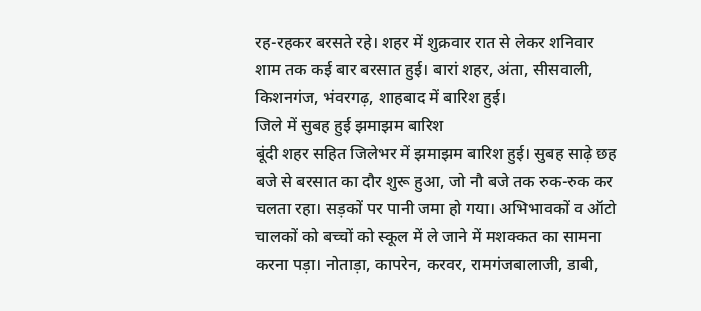रह-रहकर बरसते रहे। शहर में शुक्रवार रात से लेकर शनिवार शाम तक कई बार बरसात हुई। बारां शहर, अंता, सीसवाली, किशनगंज, भंवरगढ़, शाहबाद में बारिश हुई।
जिले में सुबह हुई झमाझम बारिश
बूंदी शहर सहित जिलेभर में झमाझम बारिश हुई। सुबह साढ़े छह बजे से बरसात का दौर शुरू हुआ, जो नौ बजे तक रुक-रुक कर चलता रहा। सड़कों पर पानी जमा हो गया। अभिभावकों व ऑटो चालकों को बच्चों को स्कूल में ले जाने में मशक्कत का सामना करना पड़ा। नोताड़ा, कापरेन, करवर, रामगंजबालाजी, डाबी,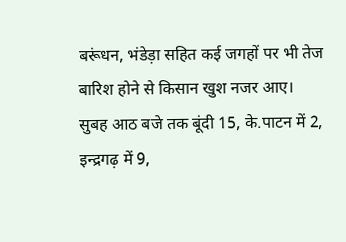बरूंधन, भंडेड़ा सहित कई जगहों पर भी तेज बारिश होने से किसान खुश नजर आए। सुबह आठ बजे तक बूंदी 15, के.पाटन में 2, इन्द्रगढ़ में 9,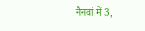नैनवां में 3,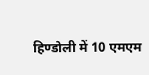हिण्डोली में 10 एमएम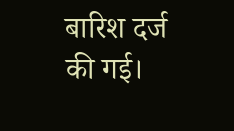बारिश दर्ज की गई।